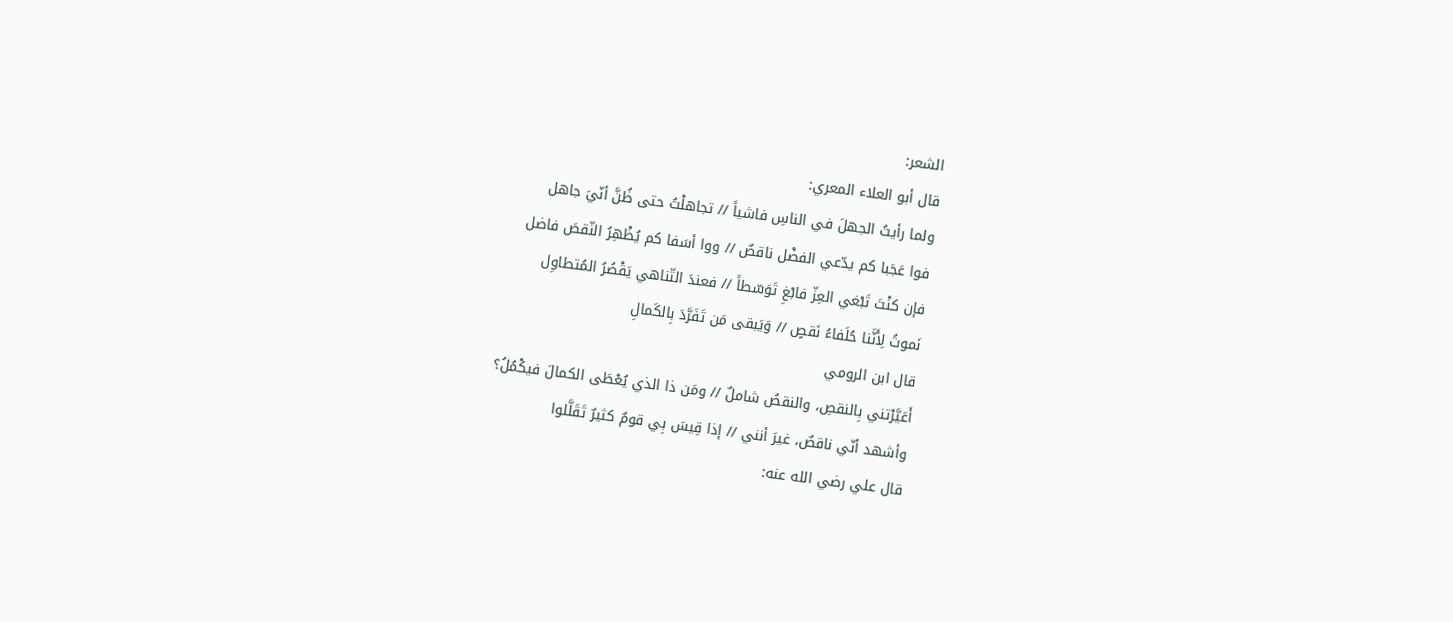الشعر:
قال أبو العلاء المعري:
ولما رأيتُ الجهلَ في الناسِ فاشياً // تجاهلْتُ حتى ظُنَّ أنّيَ جاهل
فوا عَجَبا كم يدّعي الفضْل ناقصٌ // ووا أسَفا كم يُظْهِرُ النّقصَ فاضل
فإن كنْتَ تَبْغي العِزّ فابْغِ تَوَسّطاً // فعندَ التّناهي يَقْصُرُ المُتطاوِل
نَموتُ لِأَنَّنا حُلَفاءُ نَقصٍ // وَيَبقى مَن تَفَرَّدَ بِالكَمالِ
قال ابن الرومي
أَعَيَّرْتني بِالنقصِ، والنقصُ شاملٌ // ومَن ذا الذي يُعْطَى الكمالَ فيكْمُلُ؟
وأشهد أنّي ناقصٌ، غيرَ أنني // إذا قِيسَ بِي قومٌ كثيرٌ تَقَلَّلوا
قال علي رضي الله عنه: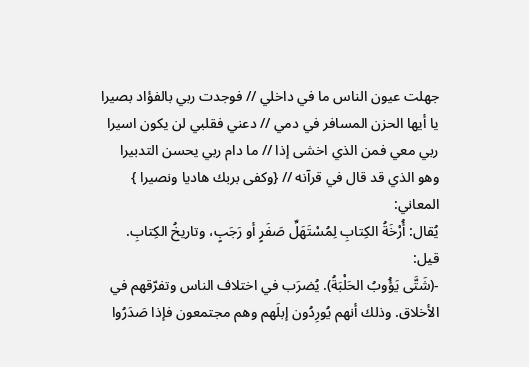جهلت عيون الناس ما في داخلي // فوجدت ربي بالفؤاد بصيرا
يا أيها الحزن المسافر في دمي // دعني فقلبي لن يكون اسيرا
ربي معي فمن الذي اخشى إذا // ما دام ربي يحسن التدبيرا
وهو الذي قد قال في قرآنه // {وكفى بربك هاديا ونصيرا }
المعاني:
يُقال: أُرْخَةُ الكِتابِ لِمُسْتَهَلِّ صَفَرٍ أو رَجَبٍ، وتاريخُ الكِتابِ.
قيل:
-(شَتَّى يَؤُوبُ الحَلْبَةُ). يُضرَب في اختلاف الناس وتفرّقهم في الأخلاق. وذلك أنهم يُورِدُون إبلَهم وهم مجتمعون فإذا صَدَرُوا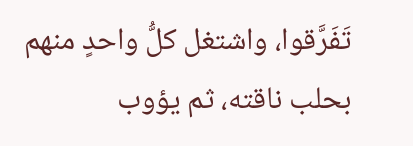تَفَرَّقوا، واشتغل كلُّ واحدٍ منهم بحلب ناقته، ثم يؤوب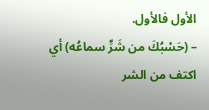الأول فالأول.
– (حَسْبُكَ من شَرٍّ سماعُه) أي اكتف من الشر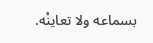بسماعه ولا تعاينْه.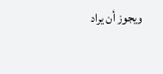ويجوز أن يراد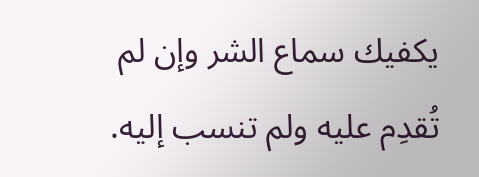يكفيك سماع الشر وإن لم تُقدِم عليه ولم تنسب إليه.